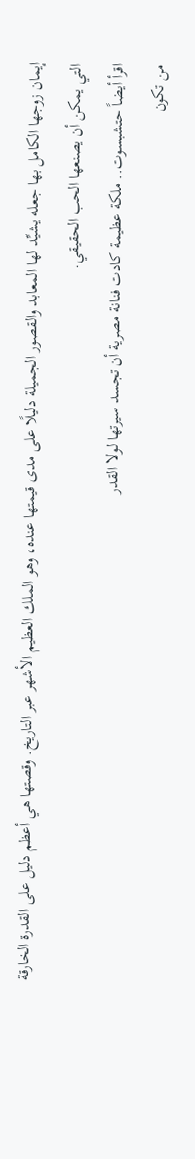إيمان زوجها الكامل بها جعله يشيِّد لها المعابد والقصور الجميلة دليلًا على مدى قيمتها عنده، وهو الملك العظيم الأشهر عبر التاريخ. وقصتها هي أعظم دليل على القدرة الخارقة التي يمكن أن يصنعها الحب الحقيقي.
اقرأ أيضاً حتشبسوت.. ملكة عظيمة كادت فنانة مصرية أن تجسد سيرتها لولا القدر
من تكون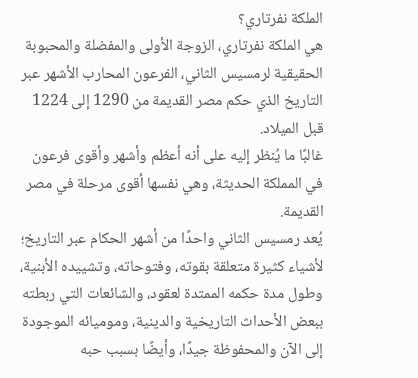الملكة نفرتاري؟
هي الملكة نفرتاري، الزوجة الأولى والمفضلة والمحبوبة الحقيقية لرمسيس الثاني، الفرعون المحارب الأشهر عبر التاريخ الذي حكم مصر القديمة من 1290 إلى 1224 قبل الميلاد.
غالبًا ما يُنظر إليه على أنه أعظم وأشهر وأقوى فرعون في المملكة الحديثة، وهي نفسها أقوى مرحلة في مصر القديمة.
يُعد رمسيس الثاني واحدًا من أشهر الحكام عبر التاريخ؛ لأشياء كثيرة متعلقة بقوته، وفتوحاته، وتشييده الأبنية، وطول مدة حكمه الممتدة لعقود، والشائعات التي ربطته ببعض الأحداث التاريخية والدينية، وموميائه الموجودة إلى الآن والمحفوظة جيدًا، وأيضًا بسبب حبه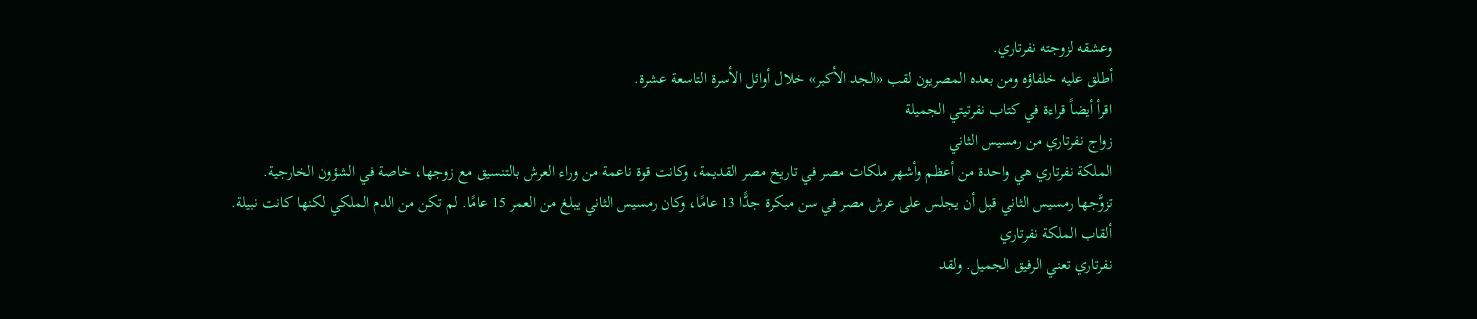وعشقه لزوجته نفرتاري.
أطلق عليه خلفاؤه ومن بعده المصريون لقب «الجد الأكبر» خلال أوائل الأسرة التاسعة عشرة.
اقرأ أيضاً قراءة في كتاب نفرتيتي الجميلة
زواج نفرتاري من رمسيس الثاني
الملكة نفرتاري هي واحدة من أعظم وأشهر ملكات مصر في تاريخ مصر القديمة، وكانت قوة ناعمة من وراء العرش بالتنسيق مع زوجها، خاصة في الشؤون الخارجية.
تزوَّجها رمسيس الثاني قبل أن يجلس على عرش مصر في سن مبكرة جدًّا 13 عامًا، وكان رمسيس الثاني يبلغ من العمر 15 عامًا. لم تكن من الدم الملكي لكنها كانت نبيلة.
ألقاب الملكة نفرتاري
نفرتاري تعني الرفيق الجميل. ولقد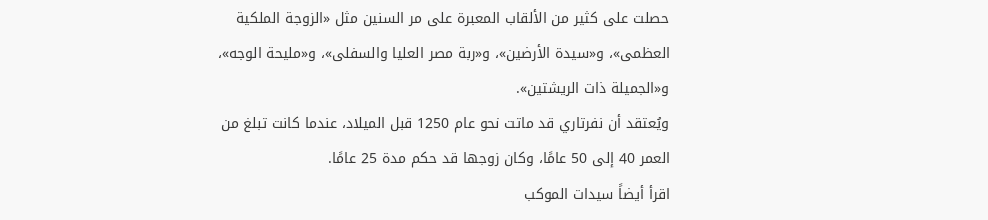حصلت على كثير من الألقاب المعبرة على مر السنين مثل «الزوجة الملكية العظمى»، و«سيدة الأرضين»، و«ربة مصر العليا والسفلى»، و«مليحة الوجه»، و«الجميلة ذات الريشتين».
ويُعتقد أن نفرتاري قد ماتت نحو عام 1250 قبل الميلاد، عندما كانت تبلغ من العمر 40 إلى 50 عامًا، وكان زوجها قد حكم مدة 25 عامًا.
اقرأ أيضاً سيدات الموكب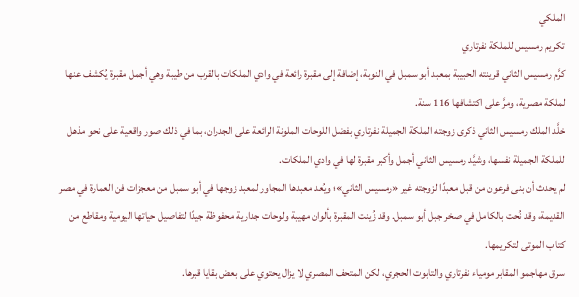الملكي
تكريم رمسيس للملكة نفرتاري
كرَّم رمسيس الثاني قرينته الحبيبة بمعبد أبو سمبل في النوبة، إضافة إلى مقبرة رائعة في وادي الملكات بالقرب من طيبة وهي أجمل مقبرة يُكشف عنها لملكة مصرية، ومرَّ على اكتشافها 116 سنة.
خلَّد الملك رمسيس الثاني ذكرى زوجته الملكة الجميلة نفرتاري بفضل اللوحات الملونة الرائعة على الجدران، بما في ذلك صور واقعية على نحو مذهل للملكة الجميلة نفسها، وشيَّد رمسيس الثاني أجمل وأكبر مقبرة لها في وادي الملكات.
لم يحدث أن بنى فرعون من قبل معبدًا لزوجته غير «رمسيس الثاني»؛ ويُعد معبدها المجاور لمعبد زوجها في أبو سمبل من معجزات فن العمارة في مصر القديمة، وقد نُحت بالكامل في صخر جبل أبو سمبل. وقد زُينت المقبرة بألوان مهيبة ولوحات جدارية محفوظة جيدًا لتفاصيل حياتها اليومية ومقاطع من كتاب الموتى لتكريمها.
سرق مهاجمو المقابر مومياء نفرتاري والتابوت الحجري، لكن المتحف المصري لا يزال يحتوي على بعض بقايا قبرها.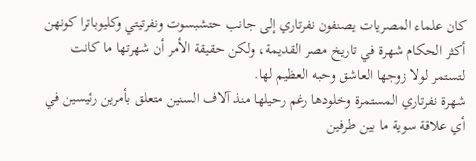كان علماء المصريات يصنفون نفرتاري إلى جانب حتشبسوت ونفرتيتي وكليوباترا كونهن أكثر الحكام شهرة في تاريخ مصر القديمة، ولكن حقيقة الأمر أن شهرتها ما كانت لتستمر لولا زوجها العاشق وحبه العظيم لها.
شهرة نفرتاري المستمرة وخلودها رغم رحيلها منذ آلاف السنين متعلق بأمرين رئيسين في أي علاقة سوية ما بين طرفين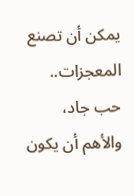يمكن أن تصنع المعجزات.. حب جاد، والأهم أن يكون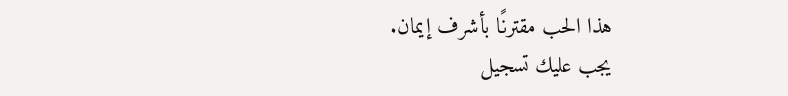هذا الحب مقترنًا بأشرف إيمان.
يجب عليك تسجيل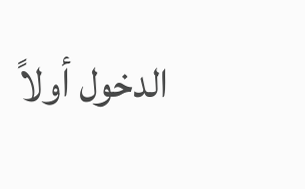الدخول أولاً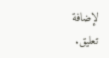لإضافة تعليق.